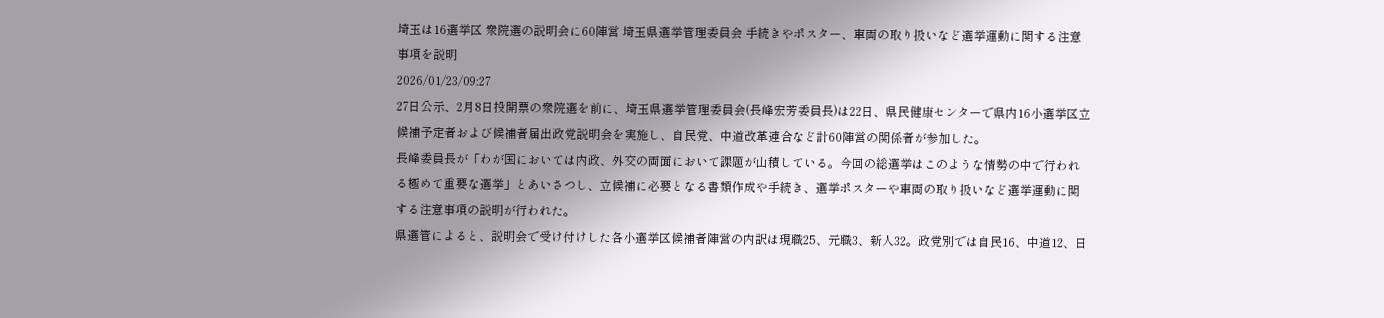埼玉は16選挙区 衆院選の説明会に60陣営 埼玉県選挙管理委員会 手続きやポスター、車両の取り扱いなど選挙運動に関する注意事項を説明
2026/01/23/09:27
27日公示、2月8日投開票の衆院選を前に、埼玉県選挙管理委員会(長峰宏芳委員長)は22日、県民健康センターで県内16小選挙区立候補予定者および候補者届出政党説明会を実施し、自民党、中道改革連合など計60陣営の関係者が参加した。
長峰委員長が「わが国においては内政、外交の両面において課題が山積している。今回の総選挙はこのような情勢の中で行われる極めて重要な選挙」とあいさつし、立候補に必要となる書類作成や手続き、選挙ポスターや車両の取り扱いなど選挙運動に関する注意事項の説明が行われた。
県選管によると、説明会で受け付けした各小選挙区候補者陣営の内訳は現職25、元職3、新人32。政党別では自民16、中道12、日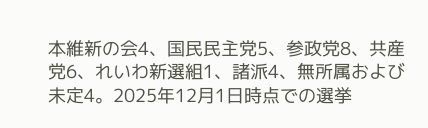本維新の会4、国民民主党5、参政党8、共産党6、れいわ新選組1、諸派4、無所属および未定4。2025年12月1日時点での選挙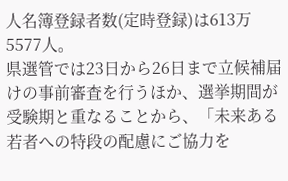人名簿登録者数(定時登録)は613万5577人。
県選管では23日から26日まで立候補届けの事前審査を行うほか、選挙期間が受験期と重なることから、「未来ある若者への特段の配慮にご協力を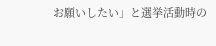お願いしたい」と選挙活動時の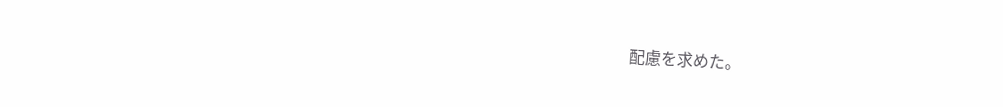配慮を求めた。